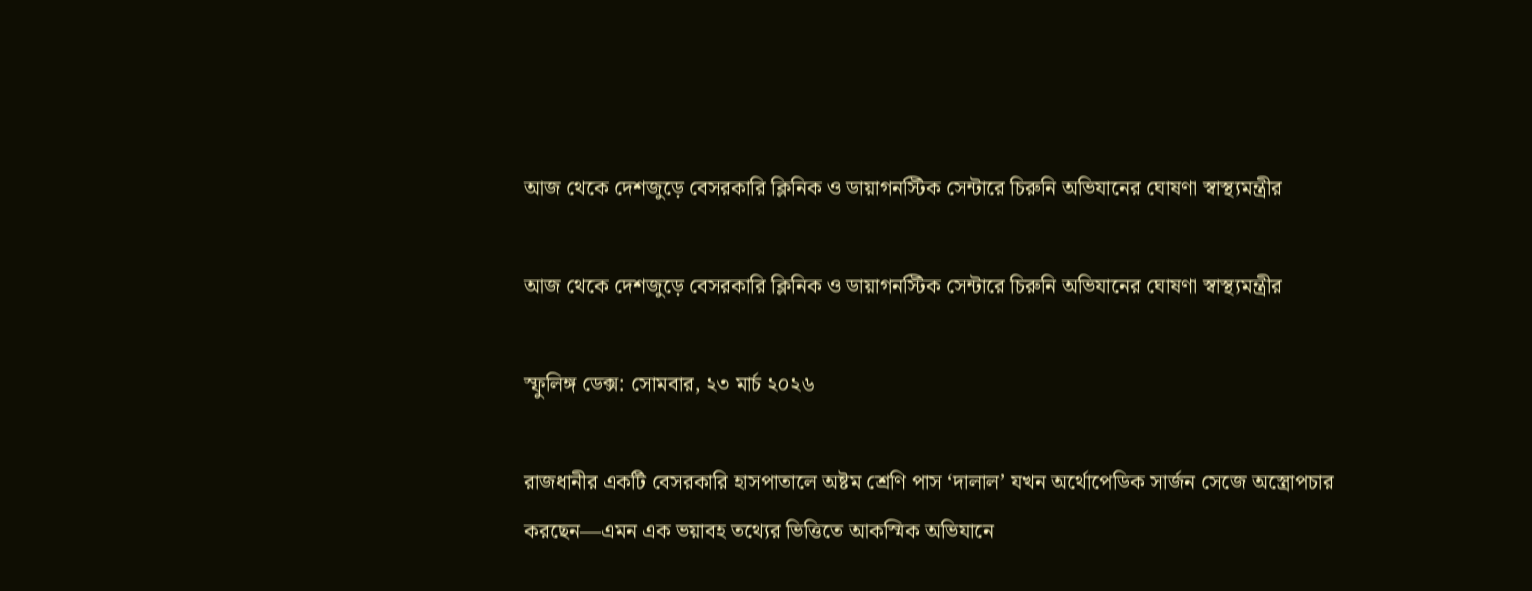আজ থেকে দেশজুড়ে বেসরকারি ক্লিনিক ও ডায়াগনস্টিক সেন্টারে চিরুনি অভিযানের ঘোষণা স্বাস্থ্যমন্ত্রীর

আজ থেকে দেশজুড়ে বেসরকারি ক্লিনিক ও ডায়াগনস্টিক সেন্টারে চিরুনি অভিযানের ঘোষণা স্বাস্থ্যমন্ত্রীর

স্ফুলিঙ্গ ডেক্স: সোমবার, ২৩ মার্চ ২০২৬

রাজধানীর একটি বেসরকারি হাসপাতালে অষ্টম শ্রেণি পাস ‘দালাল’ যখন অর্থোপেডিক সার্জন সেজে অস্ত্রোপচার করছেন—এমন এক ভয়াবহ তথ্যের ভিত্তিতে আকস্মিক অভিযানে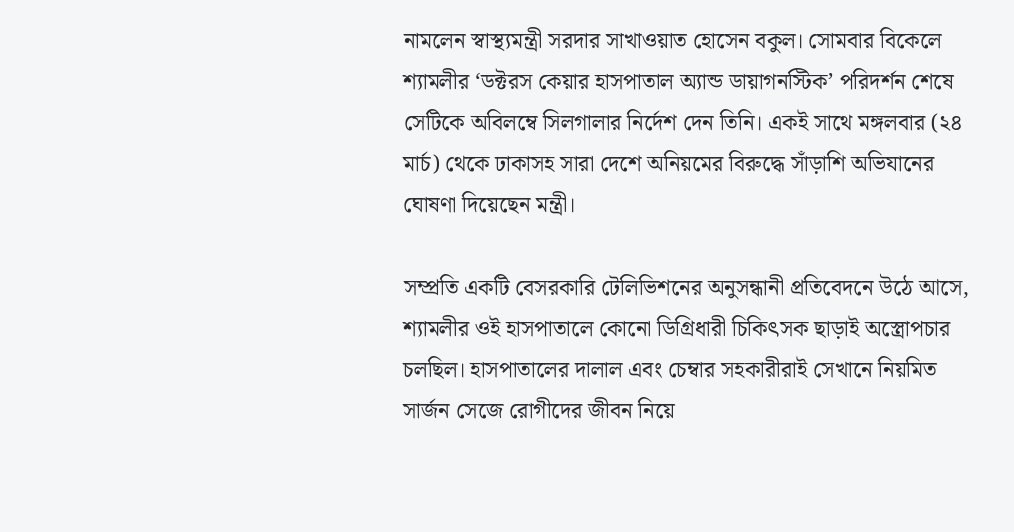নামলেন স্বাস্থ্যমন্ত্রী সরদার সাখাওয়াত হোসেন বকুল। সোমবার বিকেলে শ্যামলীর ‘ডক্টরস কেয়ার হাসপাতাল অ্যান্ড ডায়াগনস্টিক’ পরিদর্শন শেষে সেটিকে অবিলম্বে সিলগালার নির্দেশ দেন তিনি। একই সাথে মঙ্গলবার (২৪ মার্চ) থেকে ঢাকাসহ সারা দেশে অনিয়মের বিরুদ্ধে সাঁড়াশি অভিযানের ঘোষণা দিয়েছেন মন্ত্রী।

সম্প্রতি একটি বেসরকারি টেলিভিশনের অনুসন্ধানী প্রতিবেদনে উঠে আসে, শ্যামলীর ওই হাসপাতালে কোনো ডিগ্রিধারী চিকিৎসক ছাড়াই অস্ত্রোপচার চলছিল। হাসপাতালের দালাল এবং চেম্বার সহকারীরাই সেখানে নিয়মিত সার্জন সেজে রোগীদের জীবন নিয়ে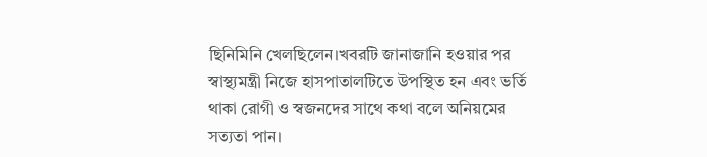ছিনিমিনি খেলছিলেন।খবরটি জানাজানি হওয়ার পর স্বাস্থ্যমন্ত্রী নিজে হাসপাতালটিতে উপস্থিত হন এবং ভর্তি থাকা রোগী ও স্বজনদের সাথে কথা বলে অনিয়মের সত্যতা পান।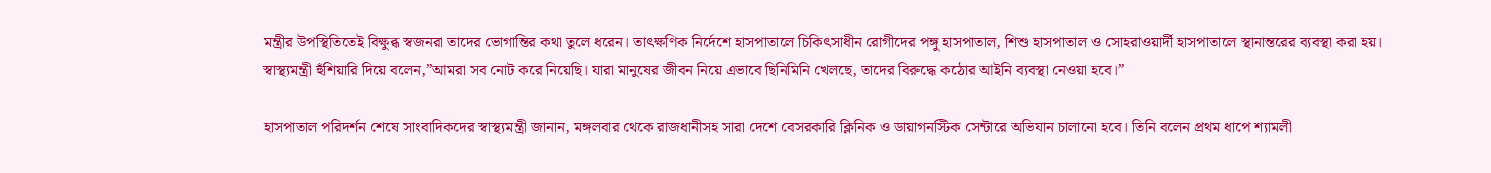মন্ত্রীর উপস্থিতিতেই বিক্ষুব্ধ স্বজনরা তাদের ভোগান্তির কথা তুলে ধরেন। তাৎক্ষণিক নির্দেশে হাসপাতালে চিকিৎসাধীন রোগীদের পঙ্গু হাসপাতাল, শিশু হাসপাতাল ও সোহরাওয়ার্দী হাসপাতালে স্থানান্তরের ব্যবস্থা করা হয়। স্বাস্থ্যমন্ত্রী হুঁশিয়ারি দিয়ে বলেন,”আমরা সব নোট করে নিয়েছি। যারা মানুষের জীবন নিয়ে এভাবে ছিনিমিনি খেলছে, তাদের বিরুদ্ধে কঠোর আইনি ব্যবস্থা নেওয়া হবে।”

হাসপাতাল পরিদর্শন শেষে সাংবাদিকদের স্বাস্থ্যমন্ত্রী জানান, মঙ্গলবার থেকে রাজধানীসহ সারা দেশে বেসরকারি ক্লিনিক ও ডায়াগনস্টিক সেন্টারে অভিযান চালানো হবে। তিনি বলেন প্রথম ধাপে শ্যামলী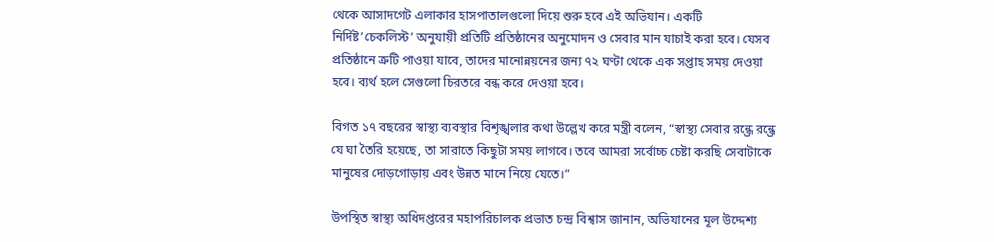থেকে আসাদগেট এলাকার হাসপাতালগুলো দিয়ে শুরু হবে এই অভিযান। একটি নির্দিষ্ট’চেকলিস্ট’ অনুযায়ী প্রতিটি প্রতিষ্ঠানের অনুমোদন ও সেবার মান যাচাই করা হবে। যেসব প্রতিষ্ঠানে ত্রুটি পাওয়া যাবে, তাদের মানোন্নয়নের জন্য ৭২ ঘণ্টা থেকে এক সপ্তাহ সময় দেওয়া হবে। ব্যর্থ হলে সেগুলো চিরতরে বন্ধ করে দেওয়া হবে।

বিগত ১৭ বছরের স্বাস্থ্য ব্যবস্থার বিশৃঙ্খলার কথা উল্লেখ করে মন্ত্রী বলেন, “স্বাস্থ্য সেবার রন্ধ্রে রন্ধ্রে যে ঘা তৈরি হয়েছে, তা সারাতে কিছুটা সময় লাগবে। তবে আমরা সর্বোচ্চ চেষ্টা করছি সেবাটাকে মানুষের দোড়গোড়ায় এবং উন্নত মানে নিয়ে যেতে।”

উপস্থিত স্বাস্থ্য অধিদপ্তরের মহাপরিচালক প্রভাত চন্দ্র বিশ্বাস জানান, অভিযানের মূল উদ্দেশ্য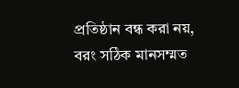প্রতিষ্ঠান বন্ধ করা নয়, বরং সঠিক মানসম্মত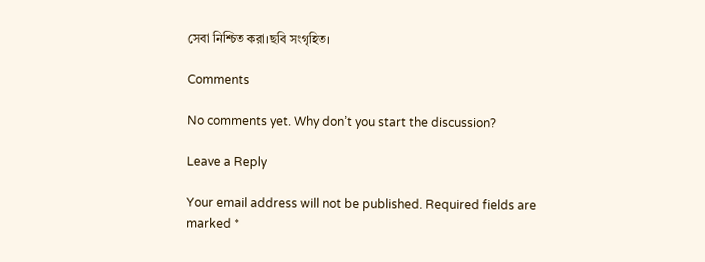সেবা নিশ্চিত করা।ছবি সংগৃহিত।

Comments

No comments yet. Why don’t you start the discussion?

Leave a Reply

Your email address will not be published. Required fields are marked *